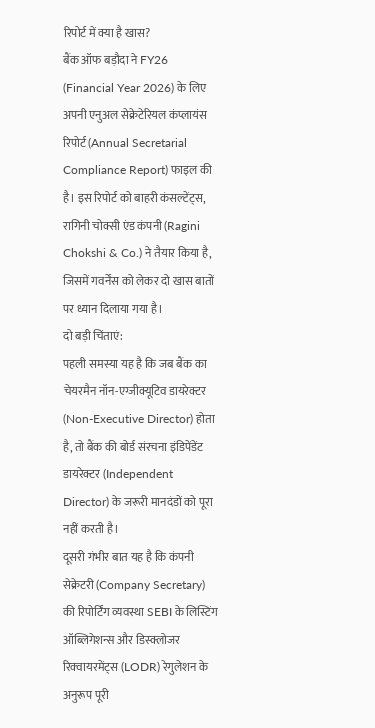रिपोर्ट में क्या है खास?
बैंक ऑफ बड़ौदा ने FY26 (Financial Year 2026) के लिए अपनी एनुअल सेक्रेटेरियल कंप्लायंस रिपोर्ट (Annual Secretarial Compliance Report) फाइल की है। इस रिपोर्ट को बाहरी कंसल्टेंट्स, रागिनी चोक्सी एंड कंपनी (Ragini Chokshi & Co.) ने तैयार किया है, जिसमें गवर्नेंस को लेकर दो खास बातों पर ध्यान दिलाया गया है।
दो बड़ी चिंताएं:
पहली समस्या यह है कि जब बैंक का चेयरमैन नॉन-एग्जीक्यूटिव डायरेक्टर (Non-Executive Director) होता है, तो बैंक की बोर्ड संरचना इंडिपेंडेंट डायरेक्टर (Independent Director) के जरूरी मानदंडों को पूरा नहीं करती है।
दूसरी गंभीर बात यह है कि कंपनी सेक्रेटरी (Company Secretary) की रिपोर्टिंग व्यवस्था SEBI के लिस्टिंग ऑब्लिगेशन्स और डिस्क्लोजर रिक्वायरमेंट्स (LODR) रेगुलेशन के अनुरूप पूरी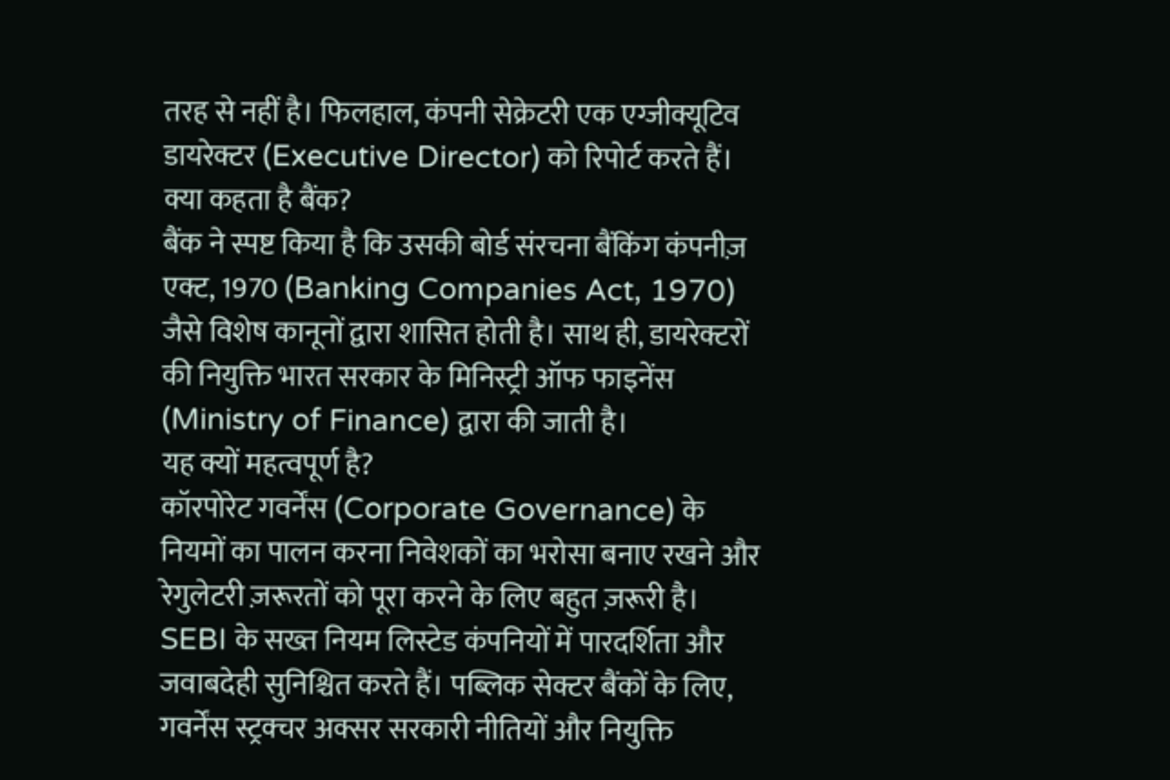तरह से नहीं है। फिलहाल, कंपनी सेक्रेटरी एक एग्जीक्यूटिव डायरेक्टर (Executive Director) को रिपोर्ट करते हैं।
क्या कहता है बैंक?
बैंक ने स्पष्ट किया है कि उसकी बोर्ड संरचना बैंकिंग कंपनीज़ एक्ट, 1970 (Banking Companies Act, 1970) जैसे विशेष कानूनों द्वारा शासित होती है। साथ ही, डायरेक्टरों की नियुक्ति भारत सरकार के मिनिस्ट्री ऑफ फाइनेंस (Ministry of Finance) द्वारा की जाती है।
यह क्यों महत्वपूर्ण है?
कॉरपोरेट गवर्नेंस (Corporate Governance) के नियमों का पालन करना निवेशकों का भरोसा बनाए रखने और रेगुलेटरी ज़रूरतों को पूरा करने के लिए बहुत ज़रूरी है। SEBI के सख्त नियम लिस्टेड कंपनियों में पारदर्शिता और जवाबदेही सुनिश्चित करते हैं। पब्लिक सेक्टर बैंकों के लिए, गवर्नेंस स्ट्रक्चर अक्सर सरकारी नीतियों और नियुक्ति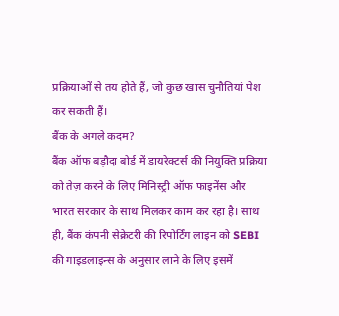प्रक्रियाओं से तय होते हैं, जो कुछ खास चुनौतियां पेश कर सकती हैं।
बैंक के अगले कदम?
बैंक ऑफ बड़ौदा बोर्ड में डायरेक्टर्स की नियुक्ति प्रक्रिया को तेज़ करने के लिए मिनिस्ट्री ऑफ फाइनेंस और भारत सरकार के साथ मिलकर काम कर रहा है। साथ ही, बैंक कंपनी सेक्रेटरी की रिपोर्टिंग लाइन को SEBI की गाइडलाइन्स के अनुसार लाने के लिए इसमें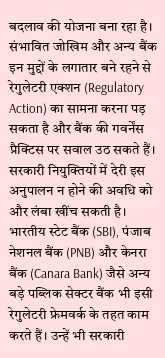बदलाव की योजना बना रहा है।
संभावित जोखिम और अन्य बैंक
इन मुद्दों के लगातार बने रहने से रेगुलेटरी एक्शन (Regulatory Action) का सामना करना पड़ सकता है और बैंक की गवर्नेंस प्रैक्टिस पर सवाल उठ सकते हैं। सरकारी नियुक्तियों में देरी इस अनुपालन न होने की अवधि को और लंबा खींच सकती है। भारतीय स्टेट बैंक (SBI), पंजाब नेशनल बैंक (PNB) और केनरा बैंक (Canara Bank) जैसे अन्य बड़े पब्लिक सेक्टर बैंक भी इसी रेगुलेटरी फ्रेमवर्क के तहत काम करते हैं। उन्हें भी सरकारी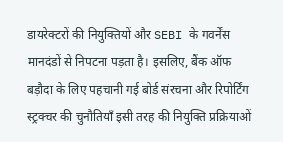डायरेक्टरों की नियुक्तियों और SEBI के गवर्नेंस मानदंडों से निपटना पड़ता है। इसलिए, बैंक ऑफ बड़ौदा के लिए पहचानी गई बोर्ड संरचना और रिपोर्टिंग स्ट्रक्चर की चुनौतियाँ इसी तरह की नियुक्ति प्रक्रियाओं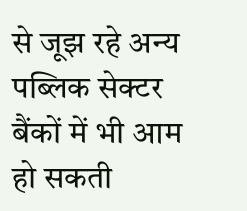से जूझ रहे अन्य पब्लिक सेक्टर बैंकों में भी आम हो सकती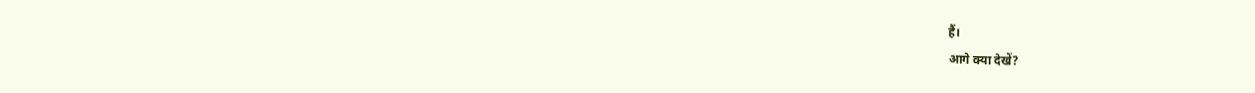हैं।
आगे क्या देखें?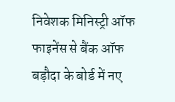निवेशक मिनिस्ट्री ऑफ फाइनेंस से बैंक ऑफ बड़ौदा के बोर्ड में नए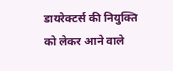डायरेक्टर्स की नियुक्ति को लेकर आने वाले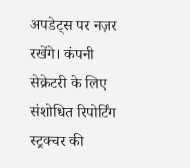अपडेट्स पर नज़र रखेंगे। कंपनी सेक्रेटरी के लिए संशोधित रिपोर्टिंग स्ट्रक्चर की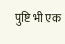पुष्टि भी एक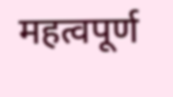महत्वपूर्ण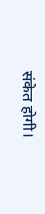संकेत होगी।